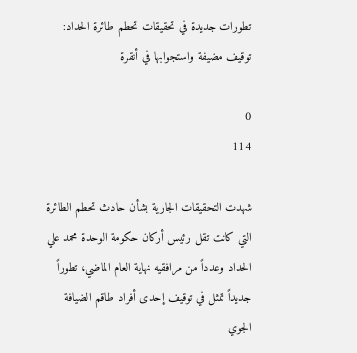تطورات جديدة في تحقيقات تحطم طائرة الحداد: توقيف مضيفة واستجوابها في أنقرة

0
114

شهدت التحقيقات الجارية بشأن حادث تحطم الطائرة التي كانت تقل رئيس أركان حكومة الوحدة محمد علي الحداد وعدداً من مرافقيه نهاية العام الماضي، تطوراً جديداً تمثل في توقيف إحدى أفراد طاقم الضيافة الجوي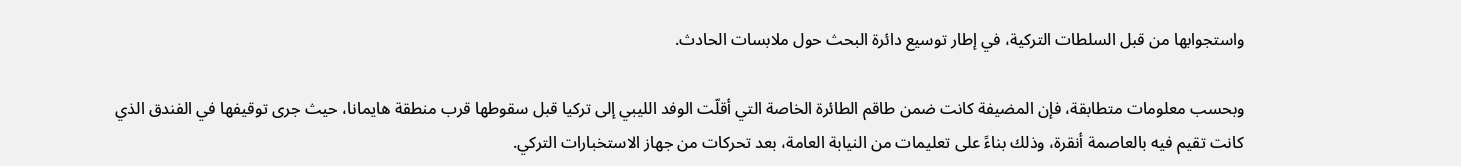واستجوابها من قبل السلطات التركية، في إطار توسيع دائرة البحث حول ملابسات الحادث.

وبحسب معلومات متطابقة، فإن المضيفة كانت ضمن طاقم الطائرة الخاصة التي أقلّت الوفد الليبي إلى تركيا قبل سقوطها قرب منطقة هايمانا، حيث جرى توقيفها في الفندق الذي كانت تقيم فيه بالعاصمة أنقرة، وذلك بناءً على تعليمات من النيابة العامة، بعد تحركات من جهاز الاستخبارات التركي.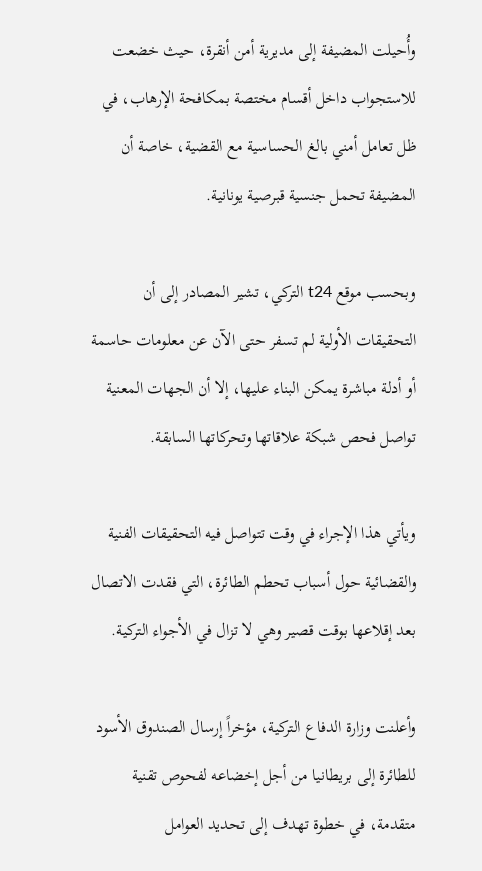وأُحيلت المضيفة إلى مديرية أمن أنقرة، حيث خضعت للاستجواب داخل أقسام مختصة بمكافحة الإرهاب، في ظل تعامل أمني بالغ الحساسية مع القضية، خاصة أن المضيفة تحمل جنسية قبرصية يونانية.

وبحسب موقع t24 التركي، تشير المصادر إلى أن التحقيقات الأولية لم تسفر حتى الآن عن معلومات حاسمة أو أدلة مباشرة يمكن البناء عليها، إلا أن الجهات المعنية تواصل فحص شبكة علاقاتها وتحركاتها السابقة.

ويأتي هذا الإجراء في وقت تتواصل فيه التحقيقات الفنية والقضائية حول أسباب تحطم الطائرة، التي فقدت الاتصال بعد إقلاعها بوقت قصير وهي لا تزال في الأجواء التركية.

وأعلنت وزارة الدفاع التركية، مؤخراً إرسال الصندوق الأسود للطائرة إلى بريطانيا من أجل إخضاعه لفحوص تقنية متقدمة، في خطوة تهدف إلى تحديد العوامل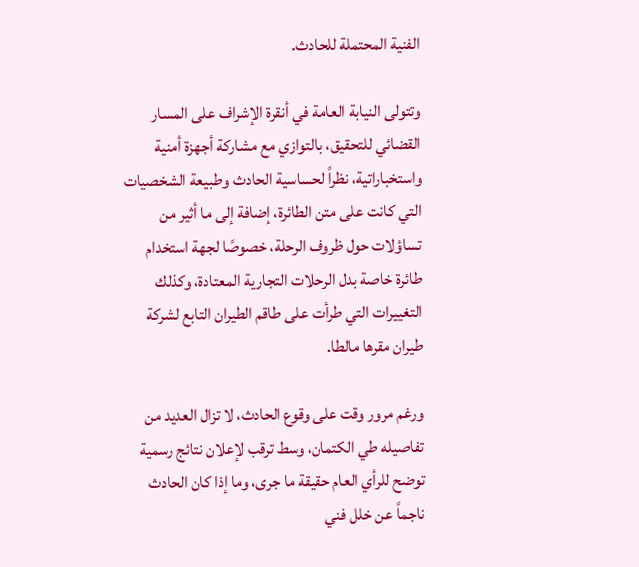الفنية المحتملة للحادث.

وتتولى النيابة العامة في أنقرة الإشراف على المسار القضائي للتحقيق، بالتوازي مع مشاركة أجهزة أمنية واستخباراتية، نظراً لحساسية الحادث وطبيعة الشخصيات التي كانت على متن الطائرة، إضافة إلى ما أثير من تساؤلات حول ظروف الرحلة، خصوصًا لجهة استخدام طائرة خاصة بدل الرحلات التجارية المعتادة، وكذلك التغييرات التي طرأت على طاقم الطيران التابع لشركة طيران مقرها مالطا.

ورغم مرور وقت على وقوع الحادث، لا تزال العديد من تفاصيله طي الكتمان، وسط ترقب لإعلان نتائج رسمية توضح للرأي العام حقيقة ما جرى، وما إذا كان الحادث ناجماً عن خلل فني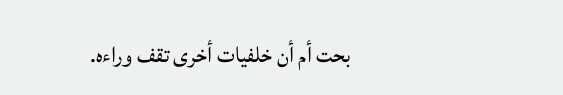بحت أم أن خلفيات أخرى تقف وراءه.